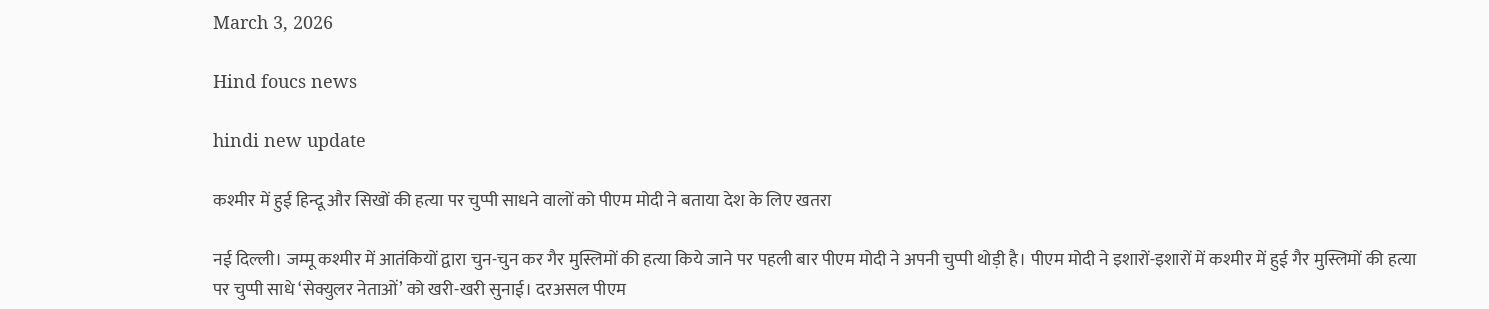March 3, 2026

Hind foucs news

hindi new update

कश्मीर में हुई हिन्दू और सिखों की हत्या पर चुप्पी साधने वालों को पीएम मोदी ने बताया देश के लिए खतरा

नई दिल्ली। जम्मू कश्मीर में आतंकियों द्वारा चुन-चुन कर गैर मुस्लिमों की हत्या किये जाने पर पहली बार पीएम मोदी ने अपनी चुप्पी थोड़ी है। पीएम मोदी ने इशारों-इशारों में कश्मीर में हुई गैर मुस्लिमों की हत्या पर चुप्पी साधे ‘सेक्युलर नेताओं’ को खरी-खरी सुनाई। दरअसल पीएम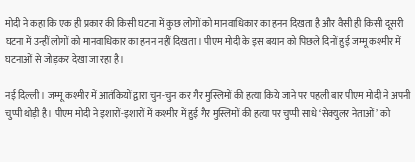मोदी ने कहा कि एक ही प्रकार की किसी घटना में कुछ लोगों को मानवाधिकार का हनन दिखता है और वैसी ही किसी दूसरी घटना में उन्हीं लोगों को मानवाधिकार का हनन नहीं दिखता। पीएम मोदी के इस बयान को पिछले दिनों हुई जम्मू कश्मीर में घटनाओं से जोड़कर देखा जा रहा है।

नई दिल्ली। जम्मू कश्मीर में आतंकियों द्वारा चुन-चुन कर गैर मुस्लिमों की हत्या किये जाने पर पहली बार पीएम मोदी ने अपनी चुप्पी थोड़ी है। पीएम मोदी ने इशारों-इशारों में कश्मीर में हुई गैर मुस्लिमों की हत्या पर चुप्पी साधे ‘सेक्युलर नेताओं’ को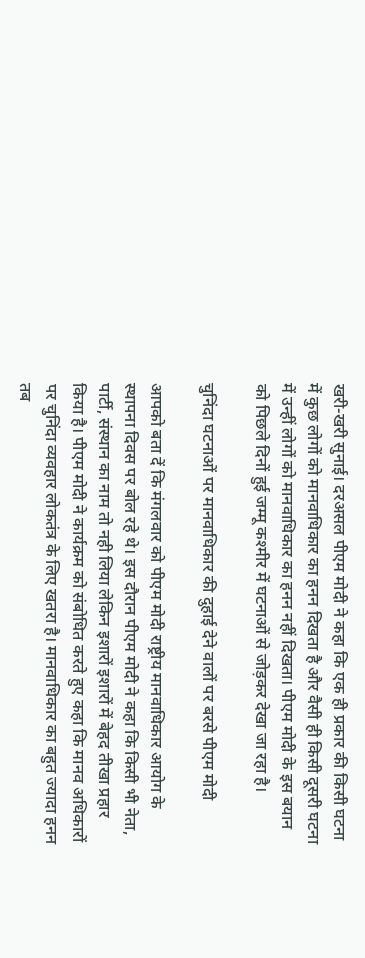खरी-खरी सुनाई। दरअसल पीएम मोदी ने कहा कि एक ही प्रकार की किसी घटना में कुछ लोगों को मानवाधिकार का हनन दिखता है और वैसी ही किसी दूसरी घटना में उन्हीं लोगों को मानवाधिकार का हनन नहीं दिखता। पीएम मोदी के इस बयान को पिछले दिनों हुई जम्मू कश्मीर में घटनाओं से जोड़कर देखा जा रहा है।

चुनिंदा घटनाओं पर मानवाधिकार की दुहाई देने वालों पर बरसे पीएम मोदी

आपको बता दें कि मंगलवार को पीएम मोदी राष्ट्रीय मानवाधिकार आयोग के स्थापना दिवस पर बोल रहे थे। इस दौरान पीएम मोदी ने कहा कि किसी भी नेता, पार्टी, संस्थान का नाम तो नही लिया लेकिन इशारों इशारों में बेहद तीखा प्रहार किया है। पीएम मोदी ने कार्यक्रम को संबोधित करते हुए कहा कि मानव अधिकारों पर चुनिंदा व्यवहार लोकतंत्र के लिए खतरा है। मानवाधिकार का बहुत ज्यादा हनन तब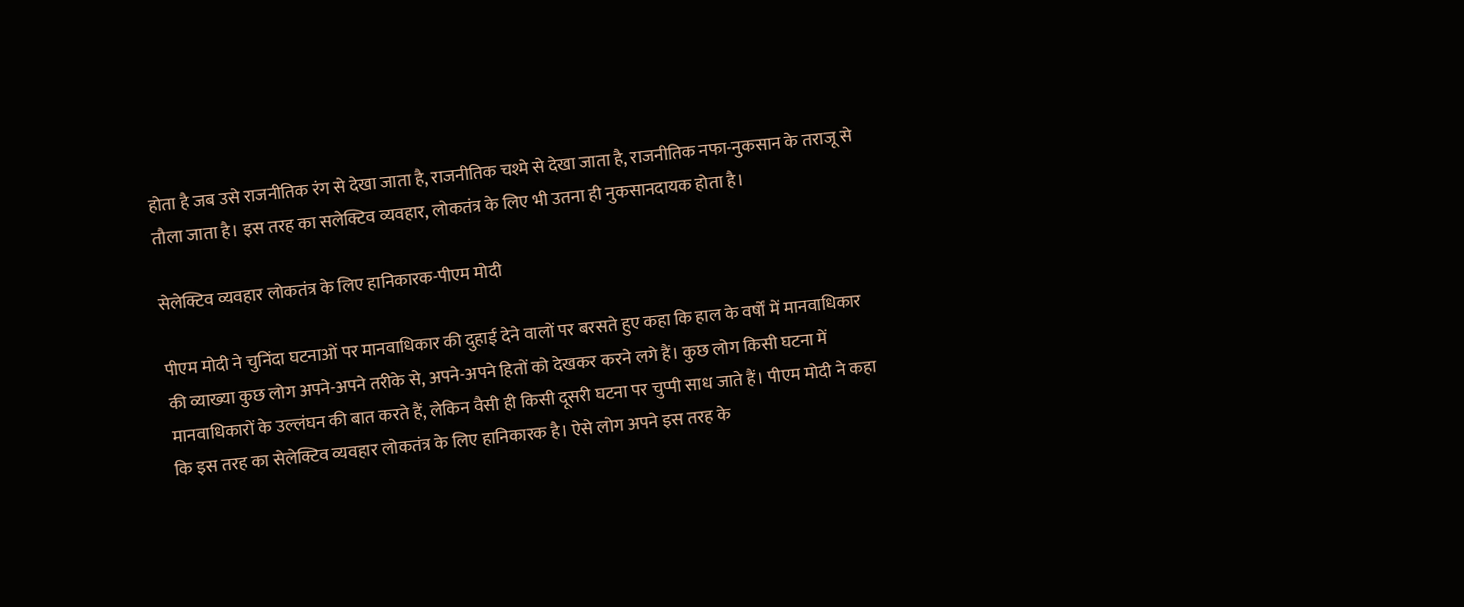होता है जब उसे राजनीतिक रंग से देखा जाता है, राजनीतिक चश्मे से देखा जाता है, राजनीतिक नफा-नुकसान के तराजू से तौला जाता है। इस तरह का सलेक्टिव व्यवहार, लोकतंत्र के लिए भी उतना ही नुकसानदायक होता है।

सेलेक्टिव व्यवहार लोकतंत्र के लिए हानिकारक-पीएम मोदी

पीएम मोदी ने चुनिंदा घटनाओं पर मानवाधिकार की दुहाई देने वालों पर बरसते हुए कहा कि हाल के वर्षों में मानवाधिकार की व्याख्या कुछ लोग अपने-अपने तरीके से, अपने-अपने हितों को देखकर करने लगे हैं। कुछ लोग किसी घटना में मानवाधिकारों के उल्लंघन की बात करते हैं, लेकिन वैसी ही किसी दूसरी घटना पर चुप्पी साध जाते हैं। पीएम मोदी ने कहा कि इस तरह का सेलेक्टिव व्यवहार लोकतंत्र के लिए हानिकारक है। ऐसे लोग अपने इस तरह के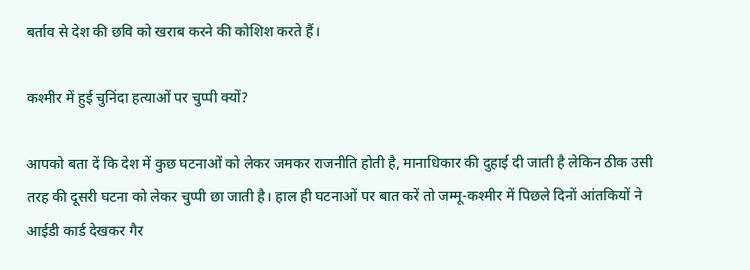बर्ताव से देश की छवि को खराब करने की कोशिश करते हैं।

कश्मीर में हुई चुनिंदा हत्याओं पर चुप्पी क्यों?

आपको बता दें कि देश में कुछ घटनाओं को लेकर जमकर राजनीति होती है, मानाधिकार की दुहाई दी जाती है लेकिन ठीक उसी तरह की दूसरी घटना को लेकर चुप्पी छा जाती है। हाल ही घटनाओं पर बात करें तो जम्मू-कश्मीर में पिछले दिनों आंतकियों ने आईडी कार्ड देखकर गैर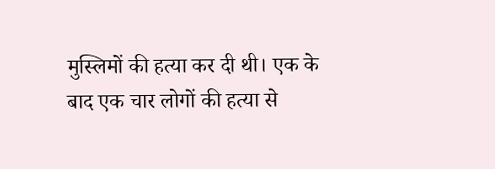मुस्लिमों की हत्या कर दी थी। एक के बाद एक चार लोगों की हत्या से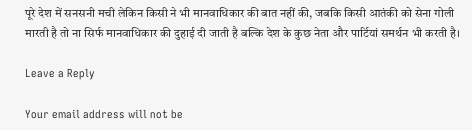पूरे देश में सनसनी मची लेकिन किसी ने भी मानवाधिकार की बात नहीं की, जबकि किसी आतंकी को सेना गोली मारती है तो ना सिर्फ मानवाधिकार की दुहाई दी जाती है बल्कि देश के कुछ नेता और पार्टियां समर्थन भी करती है।

Leave a Reply

Your email address will not be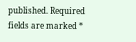published. Required fields are marked *